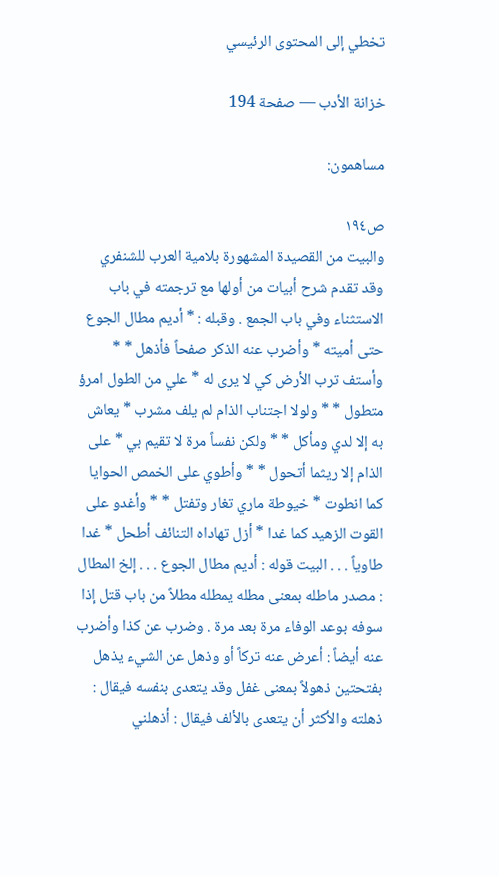تخطي إلى المحتوى الرئيسي

خزانة الأدب — صفحة 194

مساهمون:

ص١٩٤
والبيت من القصيدة المشهورة بلامية العرب للشنفري وقد تقدم شرح أبيات من أولها مع ترجمته في باب الاستثناء وفي باب الجمع . وقبله : * أديم مطال الجوع حتى أميته * وأضرب عنه الذكر صفحاً فأذهل * * وأستف ترب الأرض كي لا يرى له * علي من الطول امرؤ متطول * * ولولا اجتناب الذام لم يلف مشرب * يعاش به إلا لدي ومأكل * * ولكن نفساً مرة لا تقيم بي * على الذام إلا ريثما أتحول * * وأطوي على الخمص الحوايا كما انطوت * خيوطة ماري تغار وتفتل * * وأغدو على القوت الزهيد كما غدا * أزل تهاداه التنائف أطحل * غدا طاوياً . . . البيت قوله : أديم مطال الجوع . . . إلخ المطال : مصدر ماطله بمعنى مطله يمطله مطلاً من باب قتل إذا سوفه بوعد الوفاء مرة بعد مرة . وضرب عن كذا وأضرب عنه أيضاً : أعرض عنه تركاً أو وذهل عن الشيء يذهل بفتحتين ذهولاً بمعنى غفل وقد يتعدى بنفسه فيقال : ذهلته والأكثر أن يتعدى بالألف فيقال : أذهلني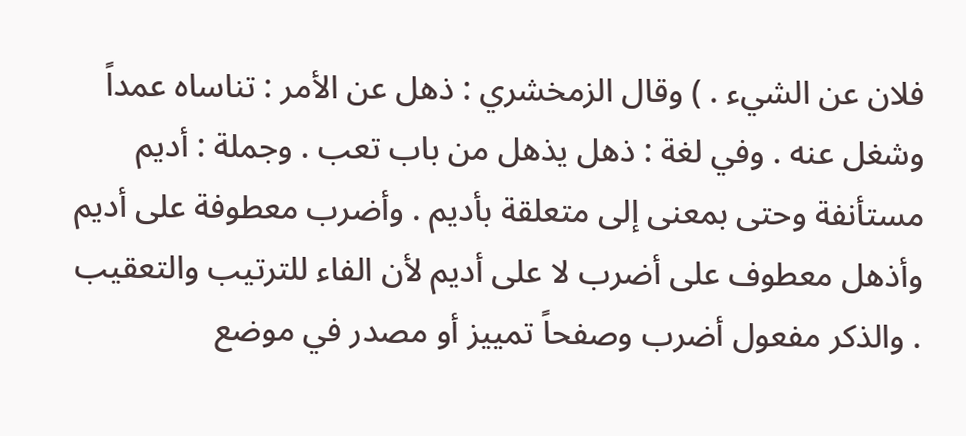فلان عن الشيء . ) وقال الزمخشري : ذهل عن الأمر : تناساه عمداً وشغل عنه . وفي لغة : ذهل يذهل من باب تعب . وجملة : أديم مستأنفة وحتى بمعنى إلى متعلقة بأديم . وأضرب معطوفة على أديم وأذهل معطوف على أضرب لا على أديم لأن الفاء للترتيب والتعقيب . والذكر مفعول أضرب وصفحاً تمييز أو مصدر في موضع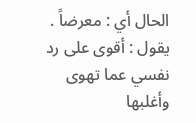الحال أي : معرضاً . يقول : أقوى على رد نفسي عما تهوى وأغلبها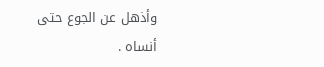وأذهل عن الجوع حتى أنساه .